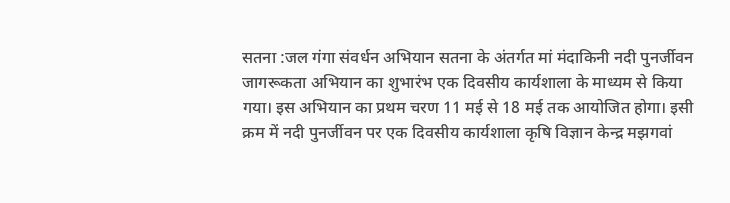सतना :जल गंगा संवर्धन अभियान सतना के अंतर्गत मां मंदाकिनी नदी पुनर्जीवन जागरूकता अभियान का शुभारंभ एक दिवसीय कार्यशाला के माध्यम से किया गया। इस अभियान का प्रथम चरण 11 मई से 18 मई तक आयोजित होगा। इसी क्रम में नदी पुनर्जीवन पर एक दिवसीय कार्यशाला कृषि विज्ञान केन्द्र मझगवां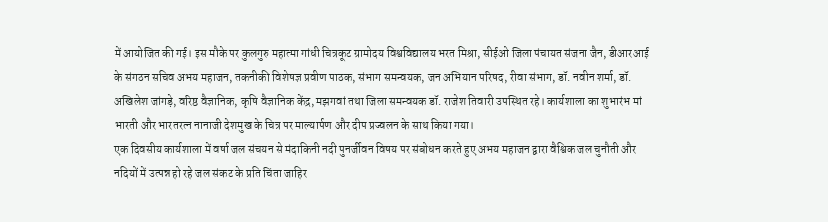में आयोजित की गई। इस मौके पर कुलगुरु महात्मा गांधी चित्रकूट ग्रामोदय विश्वविद्यालय भरत मिश्रा, सीईओ जिला पंचायत संजना जैन, डीआरआई के संगठन सचिव अभय महाजन, तकनीकी विशेषज्ञ प्रवीण पाठक, संभाग समन्वयक, जन अभियान परिषद, रीवा संभाग, डॉ. नवीन शर्मा, डॉ. अखिलेश जांगड़े, वरिष्ठ वैज्ञानिक, कृषि वैज्ञानिक केंद्र, मझगवां तथा जिला समन्वयक डॉ. राजेश तिवारी उपस्थित रहे। कार्यशाला का शुभारंभ मां भारती और भारतरत्न नानाजी देशमुख के चित्र पर माल्यार्पण और दीप प्रज्वलन के साथ किया गया।
एक दिवसीय कार्यशाला में वर्षा जल संचयन से मंदाकिनी नदी पुनर्जीवन विषय पर संबोधन करते हुए अभय महाजन द्वारा वैश्विक जल चुनौती और नदियों में उत्पन्न हो रहे जल संकट के प्रति चिंता जाहिर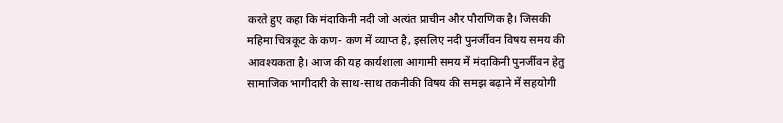करते हुए कहा कि मंदाकिनी नदी जो अत्यंत प्राचीन और पौराणिक है। जिसकी महिमा चित्रकूट के कण- कण में व्याप्त है, इसलिए नदी पुनर्जीवन विषय समय की आवश्यकता है। आज की यह कार्यशाला आगामी समय में मंदाकिनी पुनर्जीवन हेतु सामाजिक भागीदारी के साथ-साथ तकनीकी विषय की समझ बढ़ाने में सहयोगी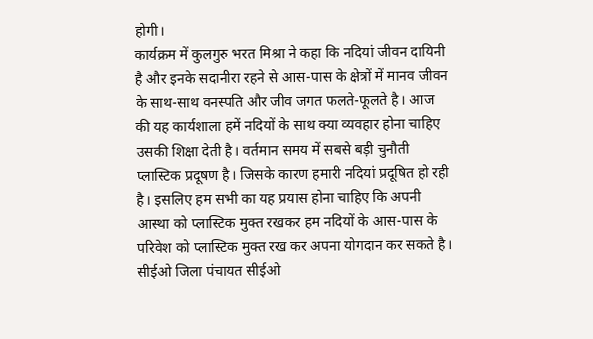होगी।
कार्यक्रम में कुलगुरु भरत मिश्रा ने कहा कि नदियां जीवन दायिनी है और इनके सदानीरा रहने से आस-पास के क्षेत्रों में मानव जीवन के साथ-साथ वनस्पति और जीव जगत फलते-फूलते है। आज की यह कार्यशाला हमें नदियों के साथ क्या व्यवहार होना चाहिए उसकी शिक्षा देती है। वर्तमान समय में सबसे बड़ी चुनौती प्लास्टिक प्रदूषण है। जिसके कारण हमारी नदियां प्रदूषित हो रही है। इसलिए हम सभी का यह प्रयास होना चाहिए कि अपनी आस्था को प्लास्टिक मुक्त रखकर हम नदियों के आस-पास के परिवेश को प्लास्टिक मुक्त रख कर अपना योगदान कर सकते है।
सीईओ जिला पंचायत सीईओ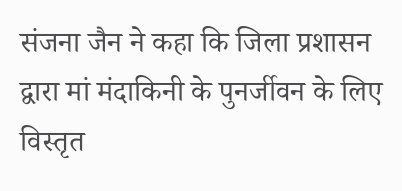संजना जैन ने कहा कि जिला प्रशासन द्वारा मां मंदाकिनी के पुनर्जीवन के लिए विस्तृत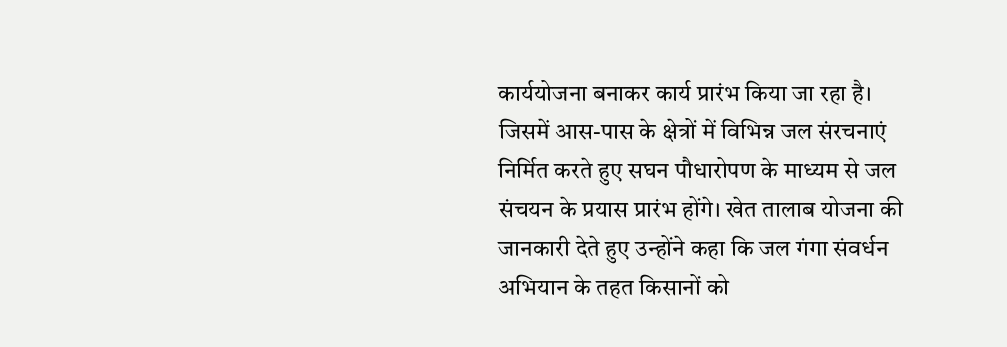कार्ययोजना बनाकर कार्य प्रारंभ किया जा रहा है। जिसमें आस-पास के क्षेत्रों में विभिन्न जल संरचनाएं निर्मित करते हुए सघन पौधारोपण के माध्यम से जल संचयन के प्रयास प्रारंभ होंगे। खेत तालाब योजना की जानकारी देते हुए उन्होंने कहा कि जल गंगा संवर्धन अभियान के तहत किसानों को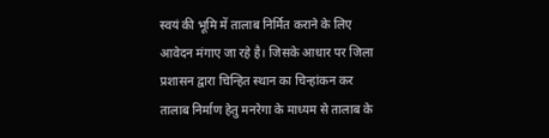स्वयं की भूमि में तालाब निर्मित कराने के लिए आवेदन मंगाए जा रहे है। जिसके आधार पर जिला प्रशासन द्वारा चिन्हित स्थान का चिन्हांकन कर तालाब निर्माण हेतु मनरेगा के माध्यम से तालाब के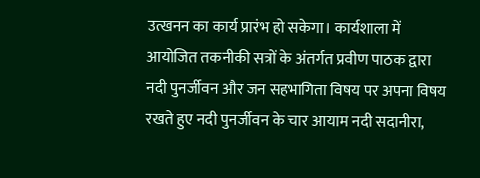उत्खनन का कार्य प्रारंभ हो सकेगा। कार्यशाला में आयोजित तकनीकी सत्रों के अंतर्गत प्रवीण पाठक द्वारा नदी पुनर्जीवन और जन सहभागिता विषय पर अपना विषय रखते हुए नदी पुनर्जीवन के चार आयाम नदी सदानीरा,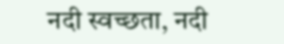नदी स्वच्छता, नदी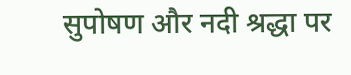सुपोषण और नदी श्रद्धा पर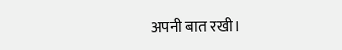अपनी बात रखी।